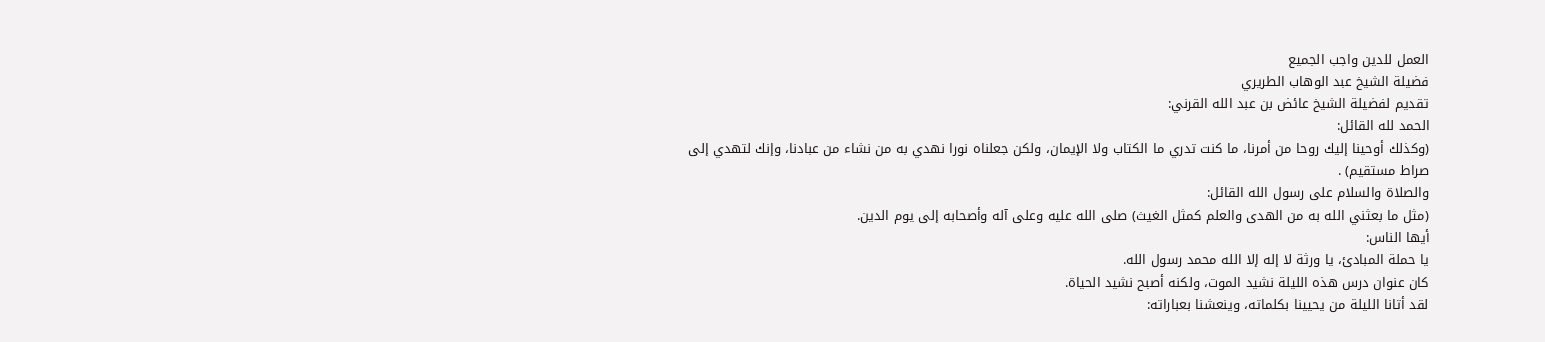العمل للدين واجب الجميع
فضيلة الشيخ عبد الوهاب الطريري
تقديم لفضيلة الشيخ عائض بن عبد الله القرني:
الحمد لله القائل:
(وكذلك أوحينا إليك روحا من أمرنا، ما كنت تدري ما الكتاب ولا الإيمان، ولكن جعلناه نورا نهدي به من نشاء من عبادنا، وإنك لتهدي إلى صراط مستقيم) .
والصلاة والسلام على رسول الله القائل:
(مثل ما بعثني الله به من الهدى والعلم كمثل الغيث) صلى الله عليه وعلى آله وأصحابه إلى يوم الدين.
أيها الناس:
يا حملة المبادئ، يا ورثة لا إله إلا الله محمد رسول الله.
كان عنوان درس هذه الليلة نشيد الموت، ولكنه أصبح نشيد الحياة.
لقد أتانا الليلة من يحيينا بكلماته، وينعشنا بعباراته: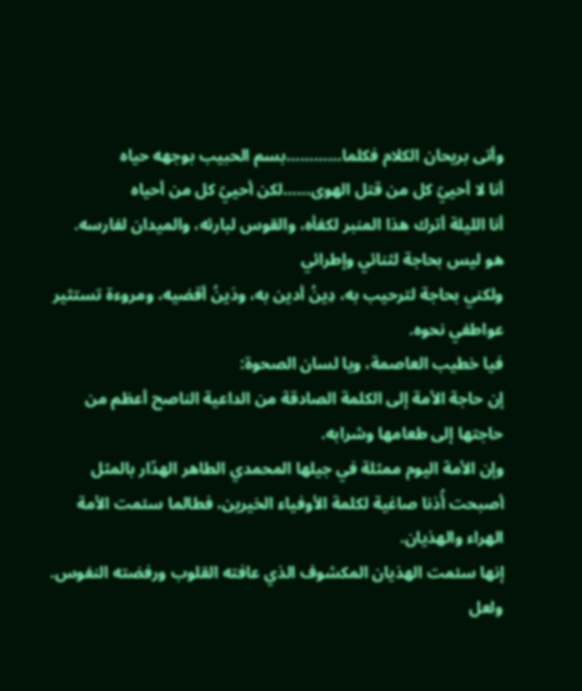وأتى بريحان الكلام فكلما…………بسم الحبيب بوجهه حياه
أنا لا أحييّ كل من قتل الهوى……لكن أحييّ كل من أحياه
أنا الليلة أترك هذا المنبر لكفأه، والقوس لبارئه، والميدان لفارسه.
هو ليس بحاجة لثنائي وإطرائي
ولكني بحاجة لترحيب به، دِينُ أدين به، ودَينُ أقضيه، ومروءة تستثير عواطفي نحوه.
فيا خطيب العاصمة، ويا لسان الصحوة:
إن حاجة الأمة إلى الكلمة الصادقة من الداعية الناصح أعظم من حاجتها إلى طعامها وشرابه.
وإن الأمة اليوم ممثلة في جيلها المحمدي الطاهر الهدّار بالمثل أصبحت أُذنا صاغية لكلمة الأوفياء الخيرين، فطالما سئمت الأمة الهراء والهذيان.
إنها سئمت الهذيان المكشوف الذي عافته القلوب ورفضته النفوس.
ولعل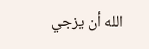الله أن يزجي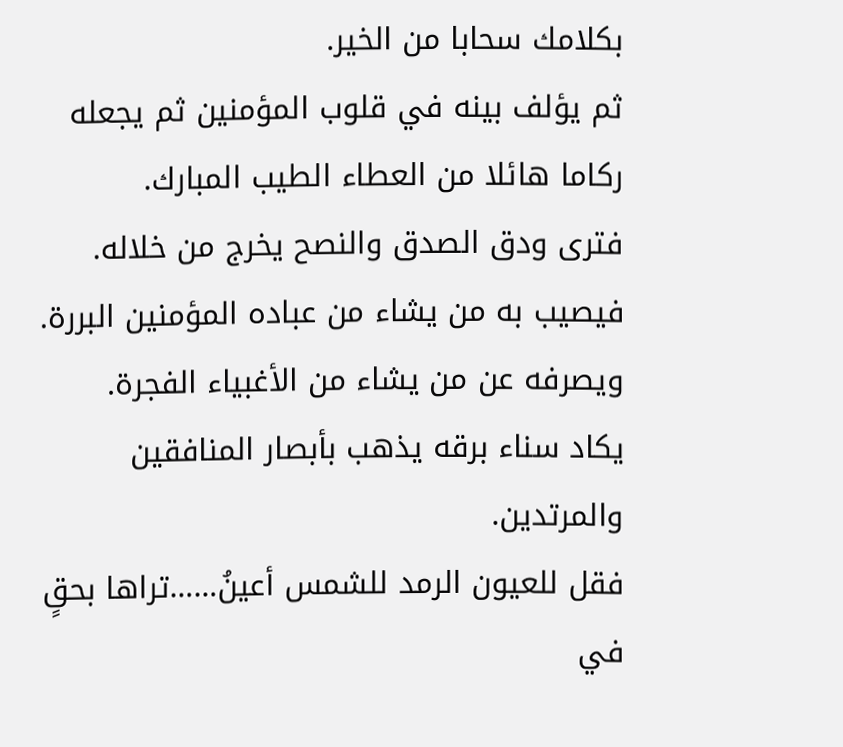بكلامك سحابا من الخير.
ثم يؤلف بينه في قلوب المؤمنين ثم يجعله ركاما هائلا من العطاء الطيب المبارك.
فترى ودق الصدق والنصح يخرج من خلاله.
فيصيب به من يشاء من عباده المؤمنين البررة.
ويصرفه عن من يشاء من الأغبياء الفجرة.
يكاد سناء برقه يذهب بأبصار المنافقين والمرتدين.
فقل للعيون الرمد للشمس أعينُ……تراها بحقٍ في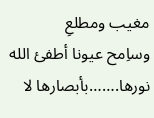مغيب ومطلعِ
وساِمح عيونا أطفئ الله نورها.……بأبصارها لا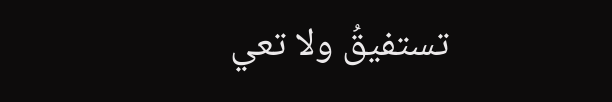تستفيقُ ولا تعي